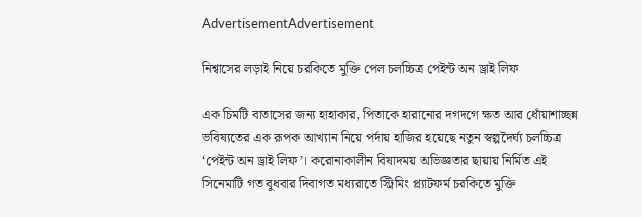AdvertisementAdvertisement

নিশ্বাসের লড়াই নিয়ে চরকিতে মুক্তি পেল চলচ্চিত্র পেইন্ট অন ড্রাই লিফ

এক চিমটি বাতাসের জন্য হাহাকার, পিতাকে হারানোর দগদগে ক্ষত আর ধোঁয়াশাচ্ছন্ন ভবিষ্যতের এক রূপক আখ্যান নিয়ে পর্দায় হাজির হয়েছে নতুন স্বল্পদৈর্ঘ্য চলচ্চিত্র ‘পেইন্ট অন ড্রাই লিফ’। করোনাকালীন বিষাদময় অভিজ্ঞতার ছায়ায় নির্মিত এই সিনেমাটি গত বুধবার দিবাগত মধ্যরাতে স্ট্রিমিং প্ল্যাটফর্ম চরকিতে মুক্তি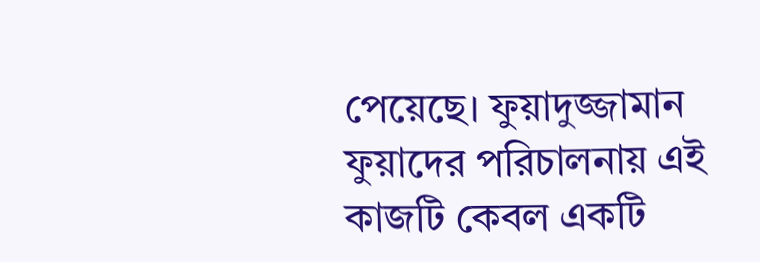পেয়েছে। ফুয়াদুজ্জামান ফুয়াদের পরিচালনায় এই কাজটি কেবল একটি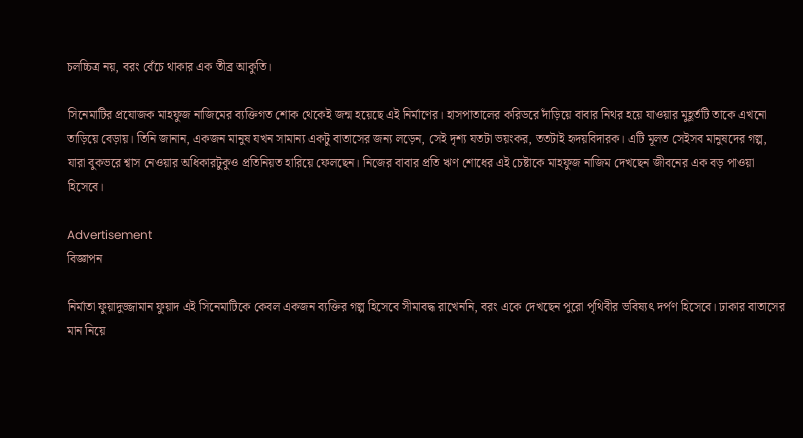চলচ্চিত্র নয়, বরং বেঁচে থাকার এক তীব্র আকুতি।

সিনেমাটির প্রযোজক মাহফুজ নাজিমের ব্যক্তিগত শোক থেকেই জন্ম হয়েছে এই নির্মাণের। হাসপাতালের করিডরে দাঁড়িয়ে বাবার নিথর হয়ে যাওয়ার মুহূর্তটি তাকে এখনো তাড়িয়ে বেড়ায়। তিনি জানান, একজন মানুষ যখন সামান্য একটু বাতাসের জন্য লড়েন, সেই দৃশ্য যতটা ভয়ংকর, ততটাই হৃদয়বিদারক। এটি মূলত সেইসব মানুষদের গল্প, যারা বুকভরে শ্বাস নেওয়ার অধিকারটুকুও প্রতিনিয়ত হারিয়ে ফেলছেন। নিজের বাবার প্রতি ঋণ শোধের এই চেষ্টাকে মাহফুজ নাজিম দেখছেন জীবনের এক বড় পাওয়া হিসেবে।

Advertisement
বিজ্ঞাপন

নির্মাতা ফুয়াদুজ্জামান ফুয়াদ এই সিনেমাটিকে কেবল একজন ব্যক্তির গল্প হিসেবে সীমাবদ্ধ রাখেননি, বরং একে দেখছেন পুরো পৃথিবীর ভবিষ্যৎ দর্পণ হিসেবে। ঢাকার বাতাসের মান নিয়ে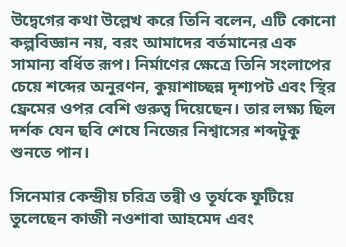উদ্বেগের কথা উল্লেখ করে তিনি বলেন, এটি কোনো কল্পবিজ্ঞান নয়, বরং আমাদের বর্তমানের এক সামান্য বর্ধিত রূপ। নির্মাণের ক্ষেত্রে তিনি সংলাপের চেয়ে শব্দের অনুরণন, কুয়াশাচ্ছন্ন দৃশ্যপট এবং স্থির ফ্রেমের ওপর বেশি গুরুত্ব দিয়েছেন। তার লক্ষ্য ছিল দর্শক যেন ছবি শেষে নিজের নিশ্বাসের শব্দটুকু শুনতে পান।

সিনেমার কেন্দ্রীয় চরিত্র তন্বী ও তূর্যকে ফুটিয়ে তুলেছেন কাজী নওশাবা আহমেদ এবং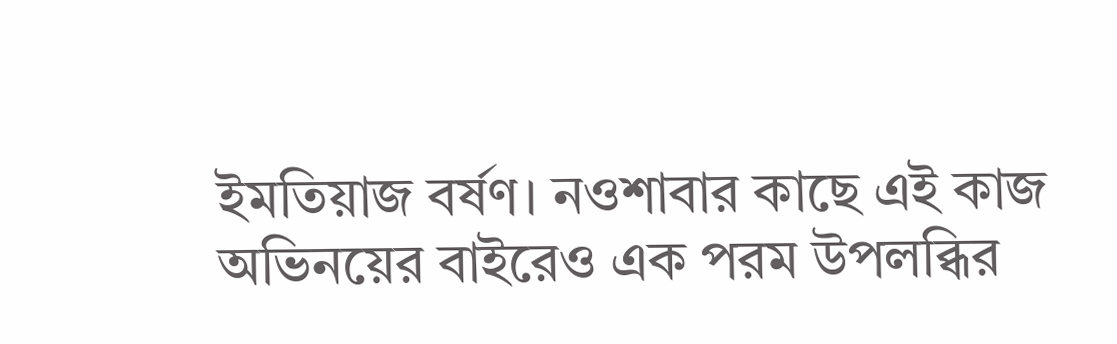ইমতিয়াজ বর্ষণ। নওশাবার কাছে এই কাজ অভিনয়ের বাইরেও এক পরম উপলব্ধির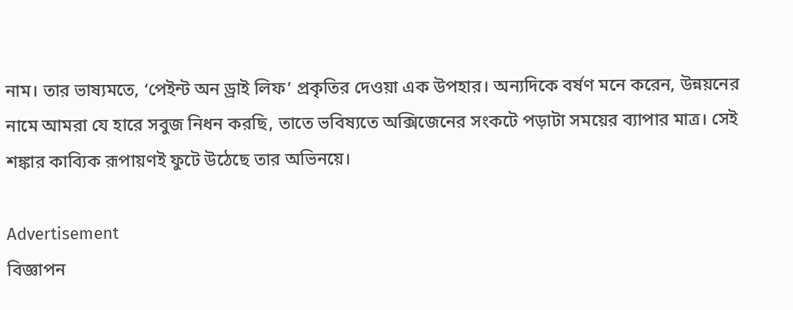নাম। তার ভাষ্যমতে, ‘পেইন্ট অন ড্রাই লিফ’ প্রকৃতির দেওয়া এক উপহার। অন্যদিকে বর্ষণ মনে করেন, উন্নয়নের নামে আমরা যে হারে সবুজ নিধন করছি, তাতে ভবিষ্যতে অক্সিজেনের সংকটে পড়াটা সময়ের ব্যাপার মাত্র। সেই শঙ্কার কাব্যিক রূপায়ণই ফুটে উঠেছে তার অভিনয়ে।

Advertisement
বিজ্ঞাপন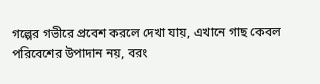গল্পের গভীরে প্রবেশ করলে দেখা যায়, এখানে গাছ কেবল পরিবেশের উপাদান নয়, বরং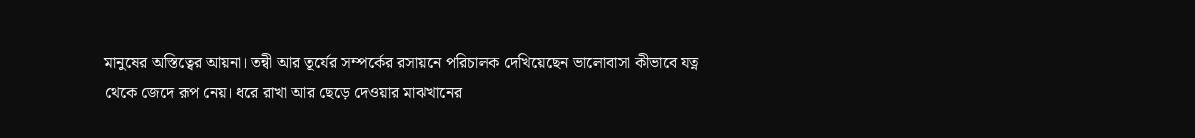মানুষের অস্তিত্বের আয়না। তন্বী আর তূর্যের সম্পর্কের রসায়নে পরিচালক দেখিয়েছেন ভালোবাসা কীভাবে যত্ন থেকে জেদে রূপ নেয়। ধরে রাখা আর ছেড়ে দেওয়ার মাঝখানের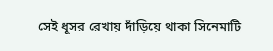সেই ধূসর রেখায় দাঁড়িয়ে থাকা সিনেমাটি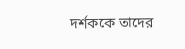দর্শককে তাদের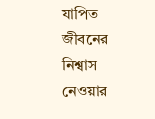যাপিত জীবনের নিশ্বাস নেওয়ার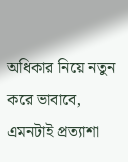অধিকার নিয়ে নতুন করে ভাবাবে, এমনটাই প্রত্যাশা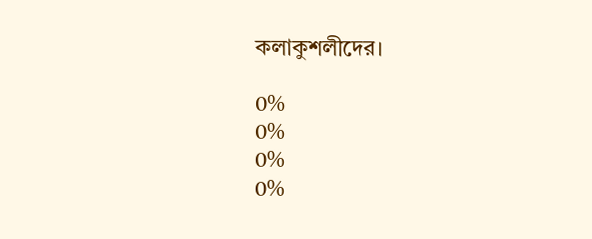কলাকুশলীদের।

0%
0%
0%
0%